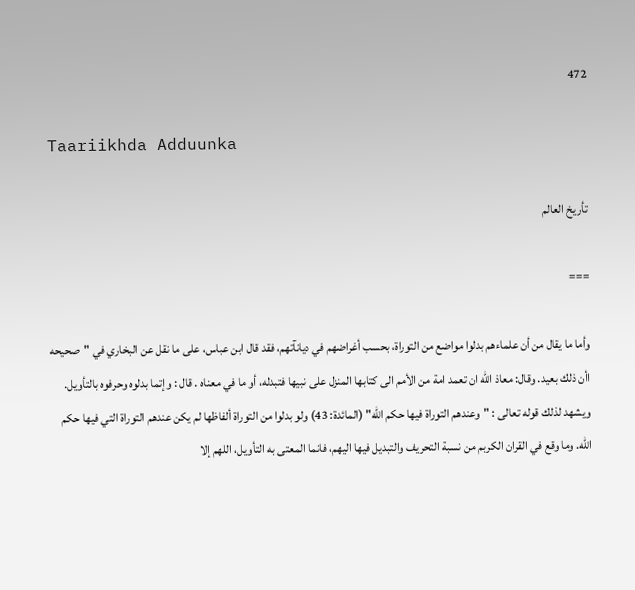472

Taariikhda Adduunka

تأريخ العالم

===

وأما ما يقال من أن علماءهم بدلوا مواضع من التوراة، بحسب أغراضهم في ديانآتهم، فقد قال ابن عباس، على ما نقل عن البخاري في "صحيحه اأن ذلك بعيد. وقال: معاذ الله ان تعمد امة من الأمم الى كتابها المنزل على نبيها فتبدله، أو ما في معناه . قال : وإتما بدلوه وحرفوه بالتأويل. ويشهد لذلك قوله تعالى : "وعندهم التوراة فيها حكم الله" (المائدة: 43) ولو بدلوا من التوراة ألفاظها لم يكن عندهم التوراة التي فيها حكم الله. وما وقع في القران الكربم من نسبة التحريف والتبديل فيها اليهم، فانما المعتى به التأويل، اللهم إلا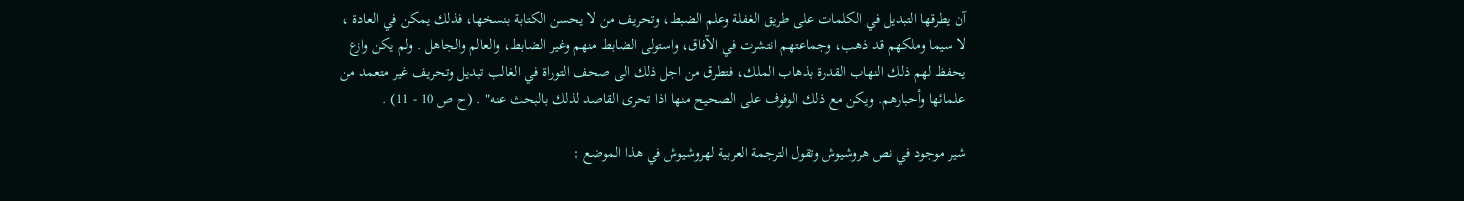آن يطرقها التبديل في الكلمات على طريق الغفلة وعلم الضبط، وتحريف من لا يحسن الكتابة بنسخها، فذلك يمكن في العادة ، لا سيما وملكهم قد ذهب، وجماعتهم انتشرت في الآفاق، واستولى الضابط منهم وغير الضابط، والعالم والجاهل . ولم يكن وازع يحفظ لهم ذلك النهاب القدرة بذهاب الملك، فتطرق من اجل ذلك الى صحف التوراة في الغالب تبديل وتحريف غير متعمد من علمائها وأحبارهم. ويكن مع ذلك الوفوف على الصحيح منها اذا تحرى القاصد لذلك بالبحث عنه" . (ح ص 10 - 11) .

شير موجود في نص هروشيوش وتقول الترجمة العربية لهروشيوش في هذا الموضع :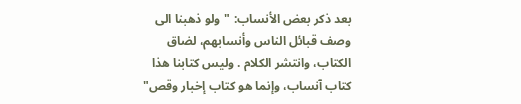بعد ذكر بعض الأنساب: "ولو ذهبنا الى وصف قبائل الناس وأنسابهم، لضاق الكتاب، وانتشر الكلام . وليس كتابنا هذا كتاب آنساب، وإنما هو كتاب إخبار وقص"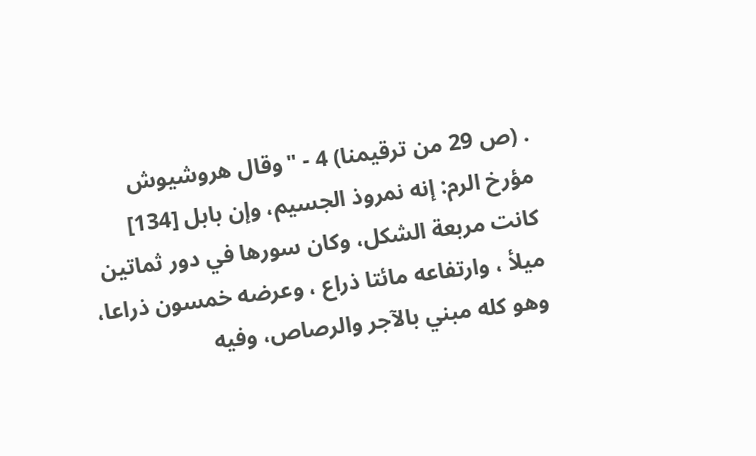. (ص 29 من ترقيمنا) 4 - "وقال هروشيوش مؤرخ الرم: إنه نمروذ الجسيم، وإن بابل [134] كانت مربعة الشكل، وكان سورها في دور ثماتين ميلأ ، وارتفاعه مائتا ذراع ، وعرضه خمسون ذراعا، وهو كله مبني بالآجر والرصاص، وفيه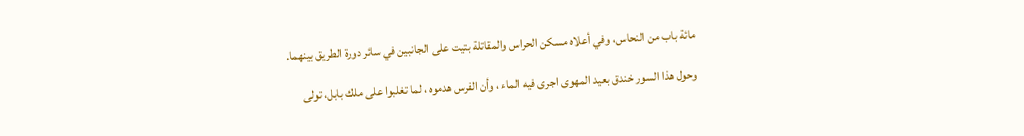مائة باب من النحاس، وفي أعلاه مسكن الحراس والمقاتلة بتيت على الجانبين في سائر دورة الطريق بينهما.

وحول هذا السور خندق بعيد المهوى اجرى فيه الماء ، وأن الفرس هدموه ، لما تغلبوا على ملك بابل، تولى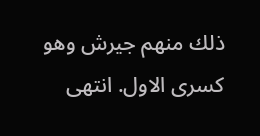ذلك منهم جيرش وهو كسرى الاول. انتهى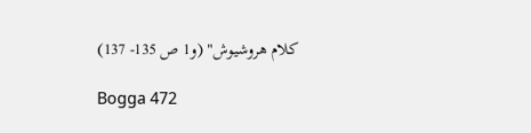كلام هروشيوش" (و1 ص 135- 137)

Bogga 472